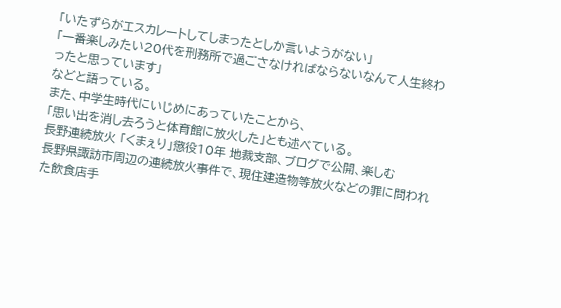「いたずらがエスカレートしてしまったとしか言いようがない」
「一番楽しみたい20代を刑務所で過ごさなければならないなんて人生終わったと思っています」
などと語っている。
また、中学生時代にいじめにあっていたことから、
「思い出を消し去ろうと体育館に放火した」とも述べている。
長野連続放火 「くまぇり」懲役10年 地裁支部、ブログで公開、楽しむ
長野県諏訪市周辺の連続放火事件で、現住建造物等放火などの罪に問われた飲食店手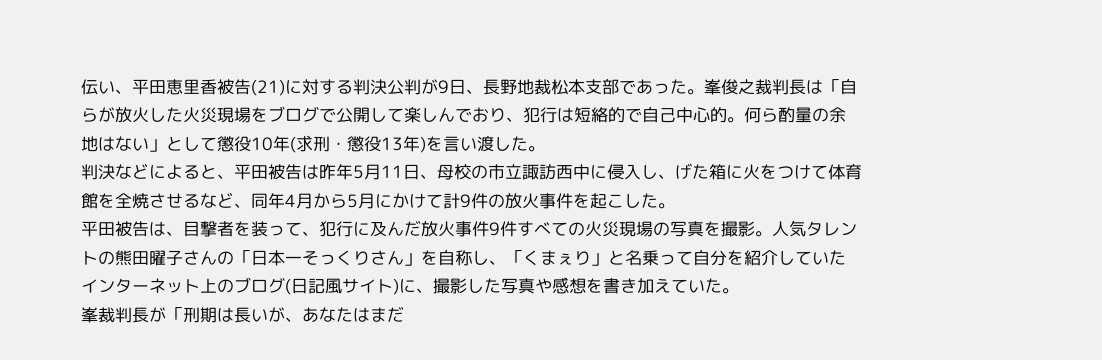伝い、平田恵里香被告(21)に対する判決公判が9日、長野地裁松本支部であった。峯俊之裁判長は「自らが放火した火災現場をブログで公開して楽しんでおり、犯行は短絡的で自己中心的。何ら酌量の余地はない」として懲役10年(求刑・懲役13年)を言い渡した。
判決などによると、平田被告は昨年5月11日、母校の市立諏訪西中に侵入し、げた箱に火をつけて体育館を全焼させるなど、同年4月から5月にかけて計9件の放火事件を起こした。
平田被告は、目撃者を装って、犯行に及んだ放火事件9件すべての火災現場の写真を撮影。人気タレントの熊田曜子さんの「日本一そっくりさん」を自称し、「くまぇり」と名乗って自分を紹介していたインターネット上のブログ(日記風サイト)に、撮影した写真や感想を書き加えていた。
峯裁判長が「刑期は長いが、あなたはまだ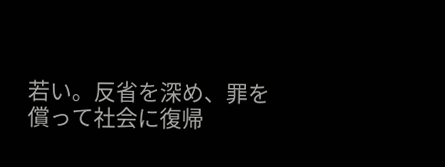若い。反省を深め、罪を償って社会に復帰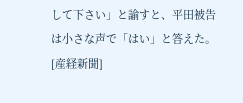して下さい」と諭すと、平田被告は小さな声で「はい」と答えた。
[産経新聞]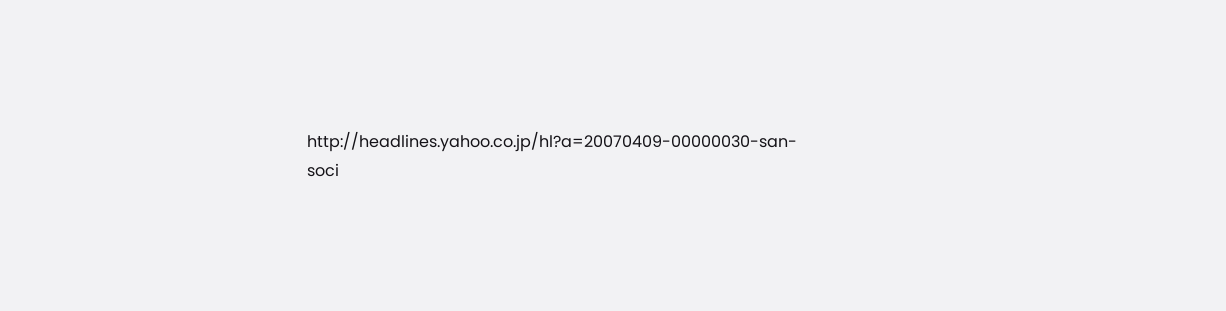http://headlines.yahoo.co.jp/hl?a=20070409-00000030-san-soci